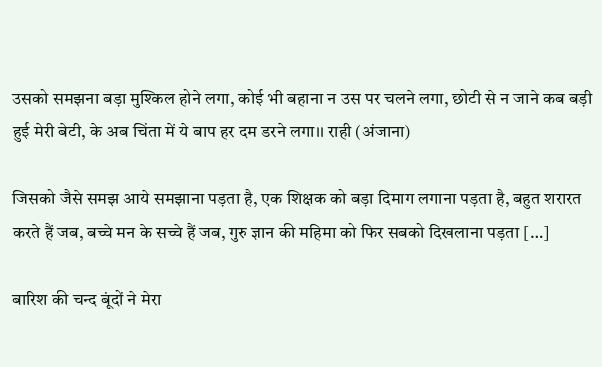उसको समझना बड़ा मुश्किल होने लगा, कोई भी बहाना न उस पर चलने लगा, छोटी से न जाने कब बड़ी हुई मेरी बेटी, के अब चिंता में ये बाप हर दम डरने लगा।। राही (अंजाना)

जिसको जैसे समझ आये समझाना पड़ता है, एक शिक्षक को बड़ा दिमाग लगाना पड़ता है, बहुत शरारत करते हैं जब, बच्चे मन के सच्चे हैं जब, गुरु ज्ञान की महिमा को फिर सबको दिखलाना पड़ता […]

बारिश की चन्द बूंदों ने मेरा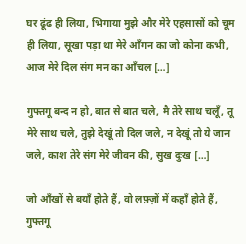घर ढूंढ ही लिया, भिगाया मुझे और मेरे एहसासों को चूम ही लिया, सूखा पड़ा था मेरे आँगन का जो कोना कभी, आज मेरे दिल संग मन का आँचल […]

गुफ्तगू बन्द न हो, बात से बात चले, मै तेरे साथ चलूँ, तू मेरे साथ चले, तुझे देखूं तो दिल जले, न देखूं तो ये जान जले, काश तेरे संग मेरे जीवन की, सुख दुःख […]

जो आँखों से बयाँ होते हैं, वो लफ़्ज़ों में कहाँ होते हैं, गुफ्तगू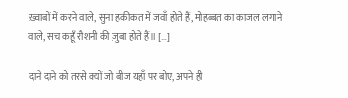ख़्वाबों में करने वाले, सुना हकीकत में जवाँ होते हैं, मोहब्बत का काजल लगाने वाले, सच कहूँ रौशनी की ज़ुबा होते हैं॥ […]

दाने दाने को तरसे क्यों जो बीज यहाँ पर बोए, अपने ही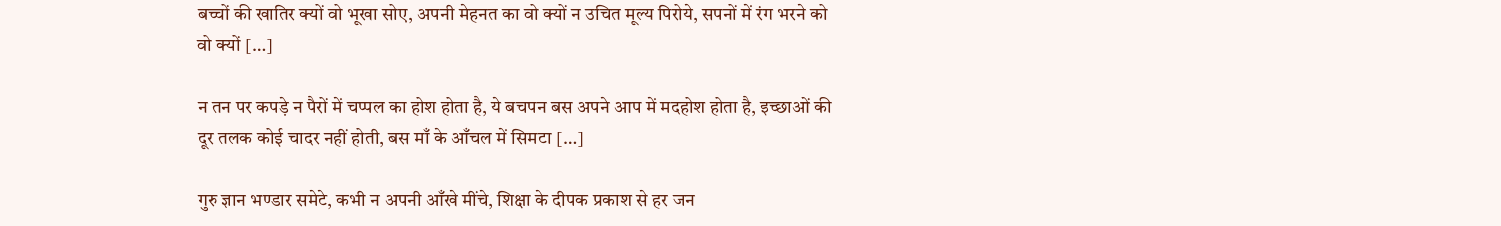बच्चों की खातिर क्यों वो भूखा सोए, अपनी मेहनत का वो क्यों न उचित मूल्य पिरोये, सपनों में रंग भरने को वो क्यों […]

न तन पर कपड़े न पैरों में चप्पल का होश होता है, ये बचपन बस अपने आप में मदहोश होता है, इच्छाओं की दूर तलक कोई चादर नहीं होती, बस माँ के आँचल में सिमटा […]

गुरु ज्ञान भण्डार समेटे, कभी न अपनी आँखे मींचे, शिक्षा के दीपक प्रकाश से हर जन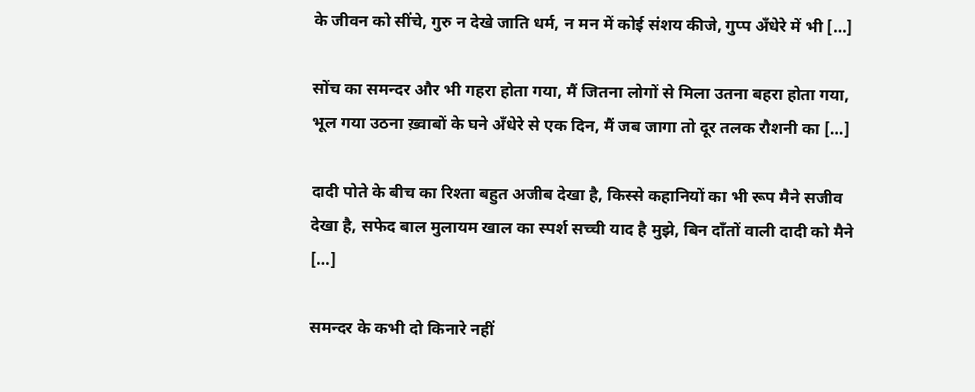के जीवन को सींचे, गुरु न देखे जाति धर्म, न मन में कोई संशय कीजे, गुप्प अँधेरे में भी […]

सोंच का समन्दर और भी गहरा होता गया, मैं जितना लोगों से मिला उतना बहरा होता गया, भूल गया उठना ख़्वाबों के घने अँधेरे से एक दिन, मैं जब जागा तो दूर तलक रौशनी का […]

दादी पोते के बीच का रिश्ता बहुत अजीब देखा है, किस्से कहानियों का भी रूप मैने सजीव देखा है, सफेद बाल मुलायम खाल का स्पर्श सच्ची याद है मुझे, बिन दाँतों वाली दादी को मैने […]

समन्दर के कभी दो किनारे नहीं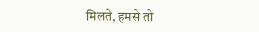मिलते, हमसे तो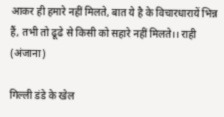आकर ही हमारे नहीं मिलते, बात ये है के विचारधारायें भिन्न हैं, तभी तो ढूढे से किसी को सहारे नहीं मिलते।। राही (अंजाना)

गिल्ली डंडे के खेल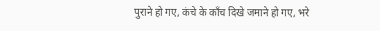पुराने हो गए, कंचे के काँच दिखे जमाने हो गए, भरे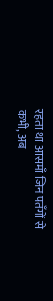रहता था आसमाँ जिन पतँगों से कभी, अब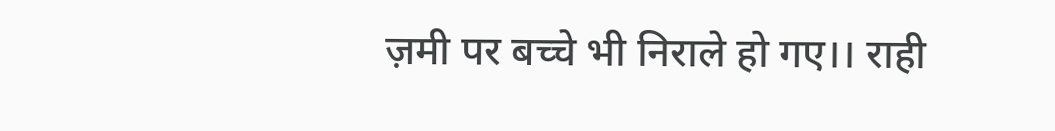ज़मी पर बच्चे भी निराले हो गए।। राही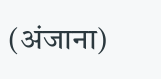(अंजाना)